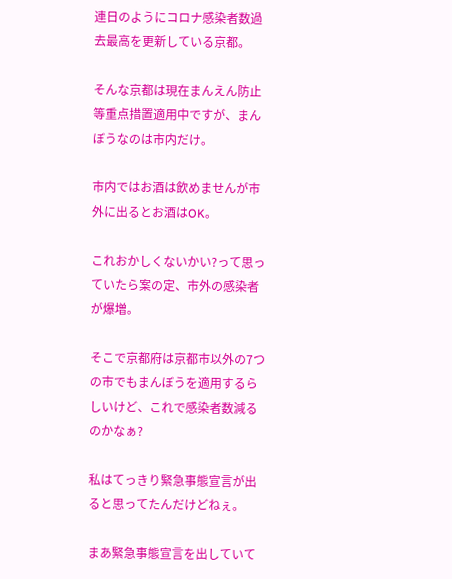連日のようにコロナ感染者数過去最高を更新している京都。

そんな京都は現在まんえん防止等重点措置適用中ですが、まんぼうなのは市内だけ。

市内ではお酒は飲めませんが市外に出るとお酒はOK。

これおかしくないかい?って思っていたら案の定、市外の感染者が爆増。

そこで京都府は京都市以外の7つの市でもまんぼうを適用するらしいけど、これで感染者数減るのかなぁ?

私はてっきり緊急事態宣言が出ると思ってたんだけどねぇ。

まあ緊急事態宣言を出していて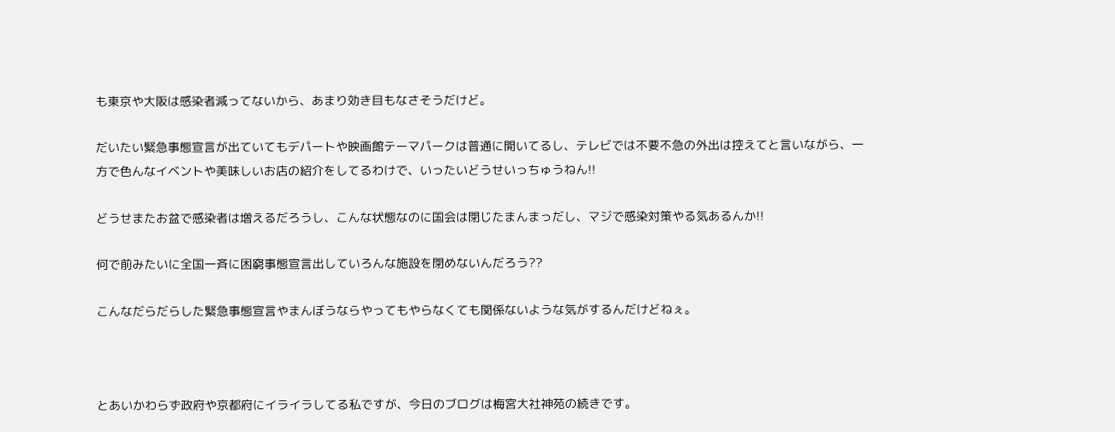も東京や大阪は感染者減ってないから、あまり効き目もなさそうだけど。

だいたい緊急事態宣言が出ていてもデパートや映画館テーマパークは普通に開いてるし、テレビでは不要不急の外出は控えてと言いながら、一方で色んなイベントや美味しいお店の紹介をしてるわけで、いったいどうせいっちゅうねん!!

どうせまたお盆で感染者は増えるだろうし、こんな状態なのに国会は閉じたまんまっだし、マジで感染対策やる気あるんか!!

何で前みたいに全国一斉に困窮事態宣言出していろんな施設を閉めないんだろう??

こんなだらだらした緊急事態宣言やまんぼうならやってもやらなくても関係ないような気がするんだけどねぇ。



とあいかわらず政府や京都府にイライラしてる私ですが、今日のブログは梅宮大社神苑の続きです。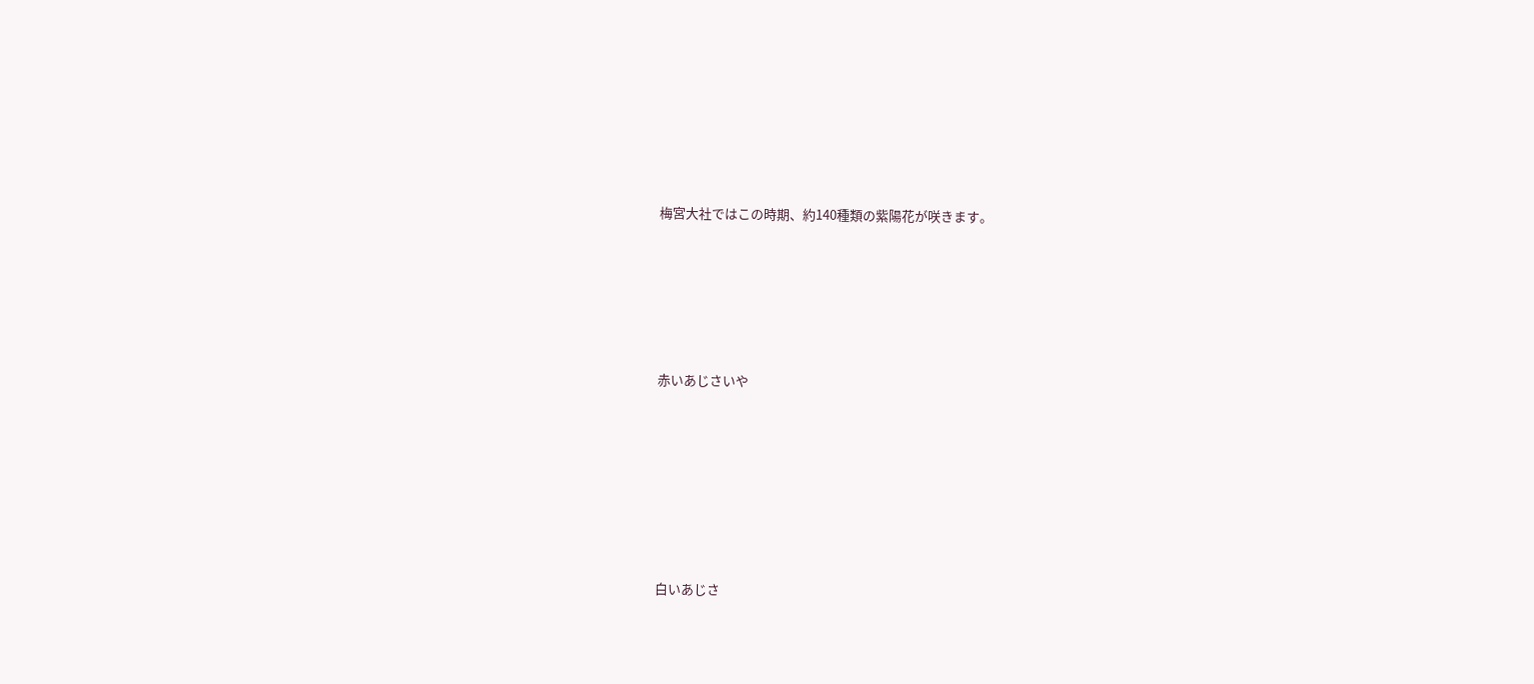梅宮大社ではこの時期、約140種類の紫陽花が咲きます。







赤いあじさいや









白いあじさ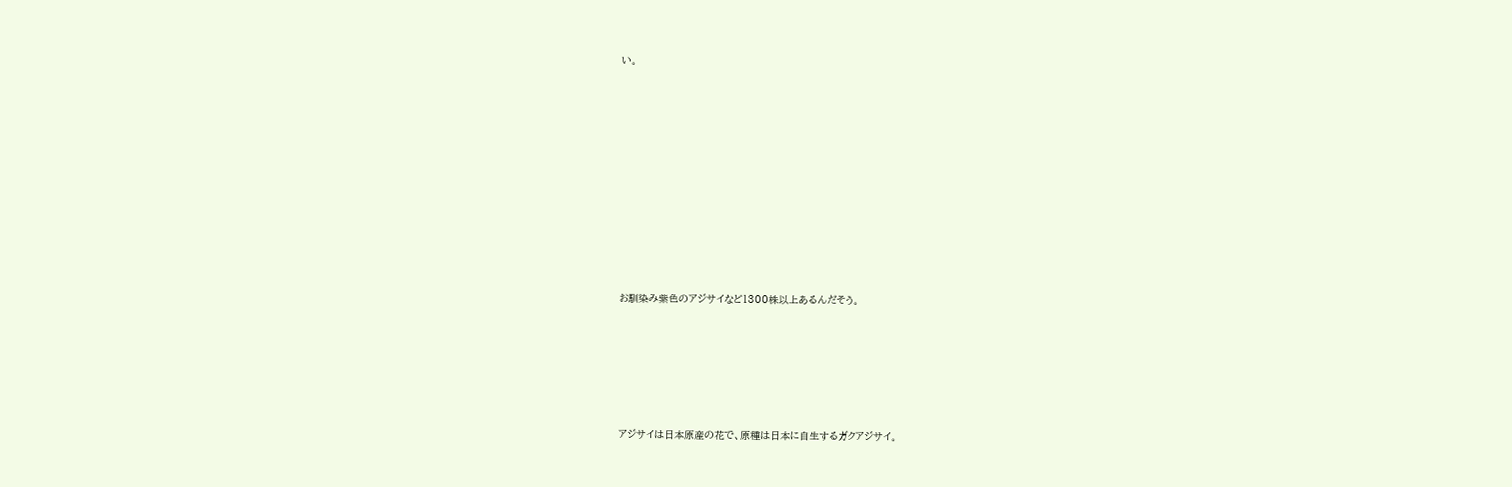い。













お馴染み紫色のアジサイなど1300株以上あるんだそう。







アジサイは日本原産の花で、原種は日本に自生するガクアジサイ。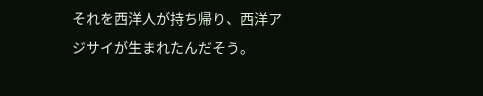それを西洋人が持ち帰り、西洋アジサイが生まれたんだそう。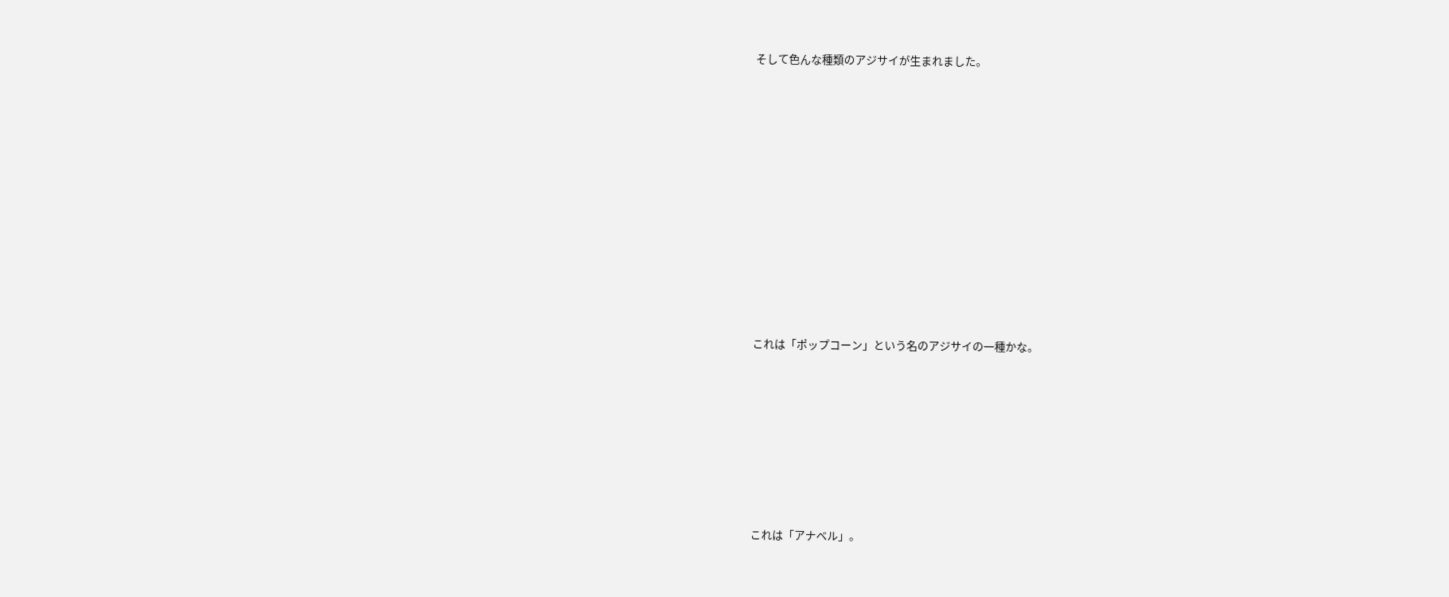そして色んな種類のアジサイが生まれました。











これは「ポップコーン」という名のアジサイの一種かな。







これは「アナベル」。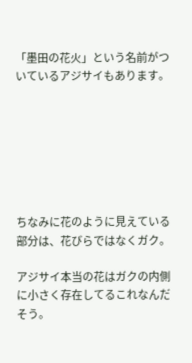「墨田の花火」という名前がついているアジサイもあります。







ちなみに花のように見えている部分は、花びらではなくガク。

アジサイ本当の花はガクの内側に小さく存在してるこれなんだそう。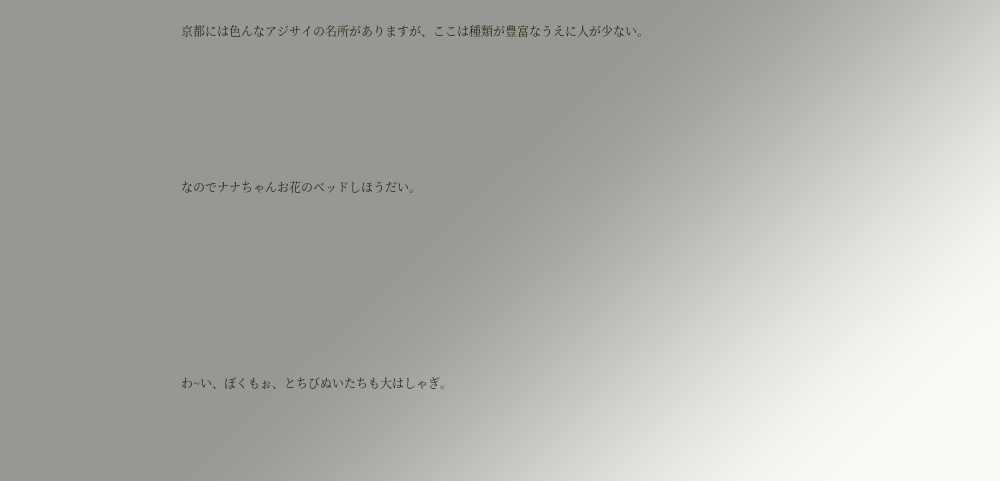京都には色んなアジサイの名所がありますが、ここは種類が豊富なうえに人が少ない。







なのでナナちゃんお花のベッドしほうだい。









わ~い、ぼくもぉ、とちびぬいたちも大はしゃぎ。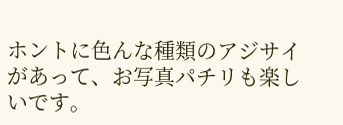ホントに色んな種類のアジサイがあって、お写真パチリも楽しいです。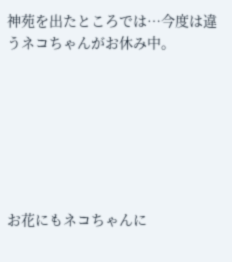神苑を出たところでは…今度は違うネコちゃんがお休み中。







お花にもネコちゃんに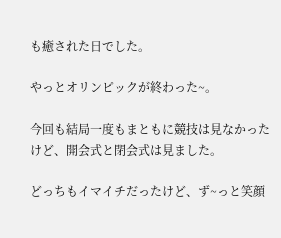も癒された日でした。

やっとオリンピックが終わった~。

今回も結局一度もまともに競技は見なかったけど、開会式と閉会式は見ました。

どっちもイマイチだったけど、ず~っと笑顔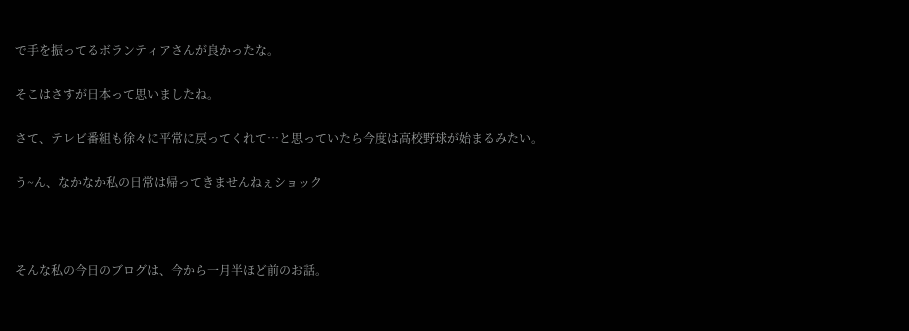で手を振ってるボランティアさんが良かったな。

そこはさすが日本って思いましたね。

さて、テレビ番組も徐々に平常に戻ってくれて…と思っていたら今度は高校野球が始まるみたい。

う~ん、なかなか私の日常は帰ってきませんねぇショック



そんな私の今日のブログは、今から一月半ほど前のお話。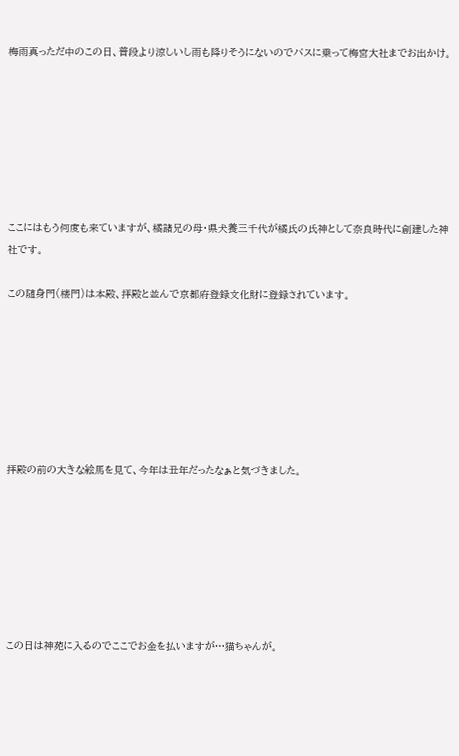梅雨真っただ中のこの日、普段より涼しいし雨も降りそうにないのでバスに乗って梅宮大社までお出かけ。







ここにはもう何度も来ていますが、橘諸兄の母・県犬養三千代が橘氏の氏神として奈良時代に創建した神社です。

この随身門(楼門)は本殿、拝殿と並んで京都府登録文化財に登録されています。







拝殿の前の大きな絵馬を見て、今年は丑年だったなぁと気づきました。







この日は神苑に入るのでここでお金を払いますが…猫ちゃんが。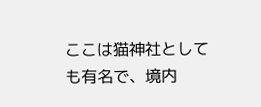ここは猫神社としても有名で、境内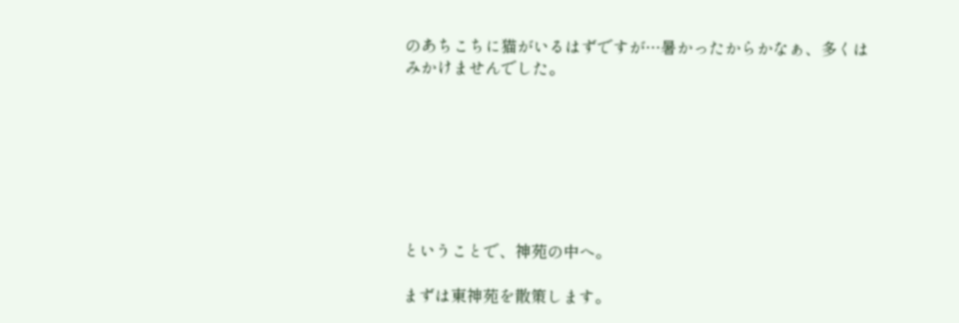のあちこちに猫がいるはずですが…暑かったからかなぁ、多くはみかけませんでした。







ということで、神苑の中へ。

まずは東神苑を散策します。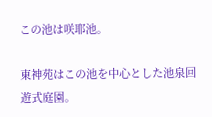この池は咲耶池。

東神苑はこの池を中心とした池泉回遊式庭園。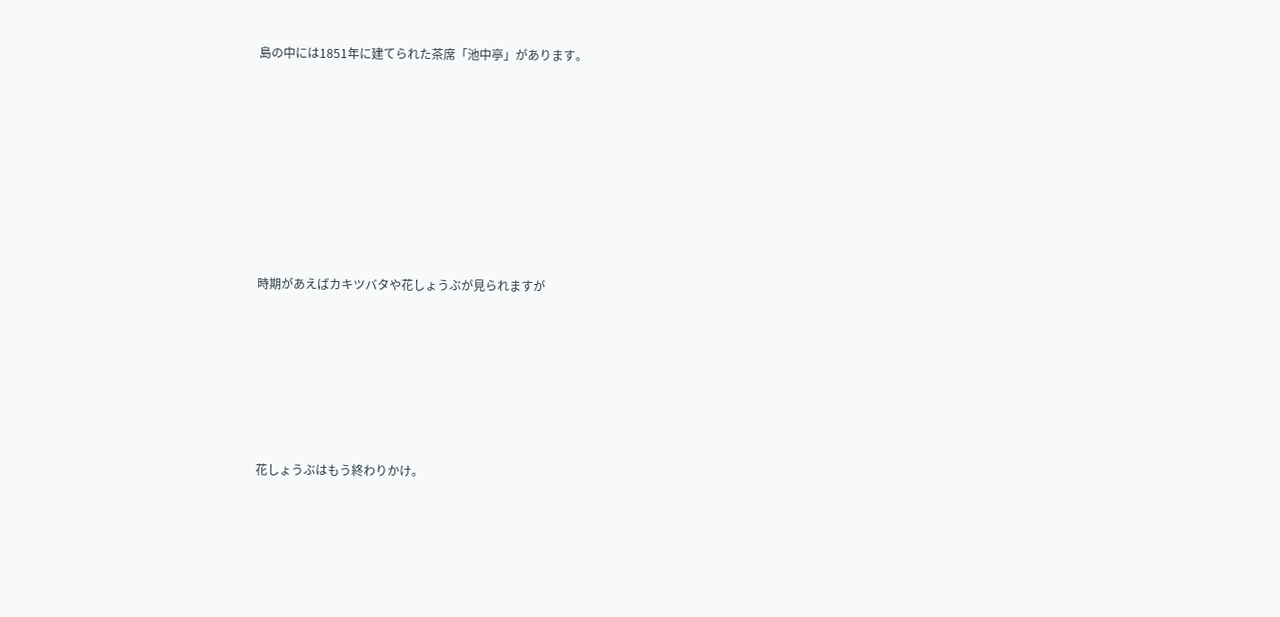島の中には1851年に建てられた茶席「池中亭」があります。









時期があえばカキツバタや花しょうぶが見られますが







花しょうぶはもう終わりかけ。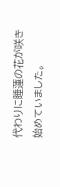代わりに睡蓮の花が咲き始めていました。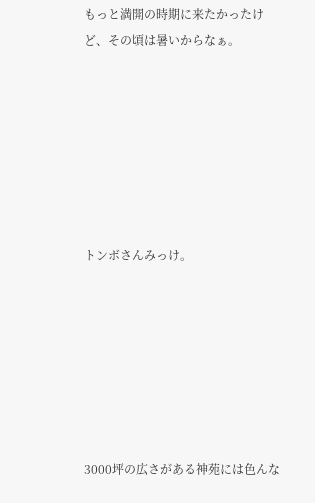もっと満開の時期に来たかったけど、その頃は暑いからなぁ。







トンボさんみっけ。







3000坪の広さがある神苑には色んな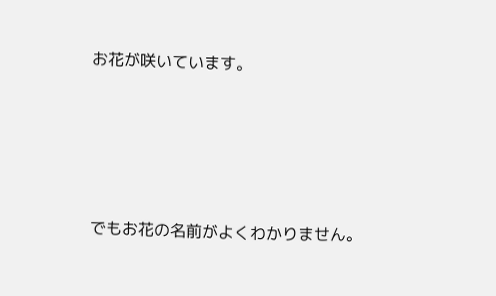お花が咲いています。







でもお花の名前がよくわかりません。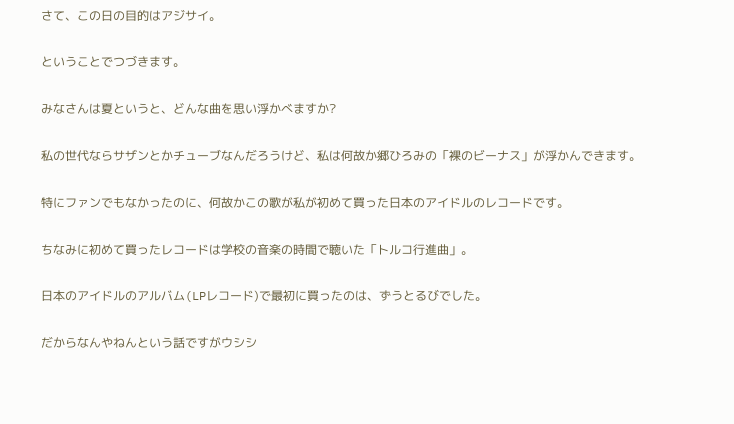さて、この日の目的はアジサイ。

ということでつづきます。

みなさんは夏というと、どんな曲を思い浮かべますか?

私の世代ならサザンとかチューブなんだろうけど、私は何故か郷ひろみの「裸のビーナス」が浮かんできます。

特にファンでもなかったのに、何故かこの歌が私が初めて買った日本のアイドルのレコードです。

ちなみに初めて買ったレコードは学校の音楽の時間で聴いた「トルコ行進曲」。

日本のアイドルのアルバム(LPレコード)で最初に買ったのは、ずうとるびでした。

だからなんやねんという話ですがウシシ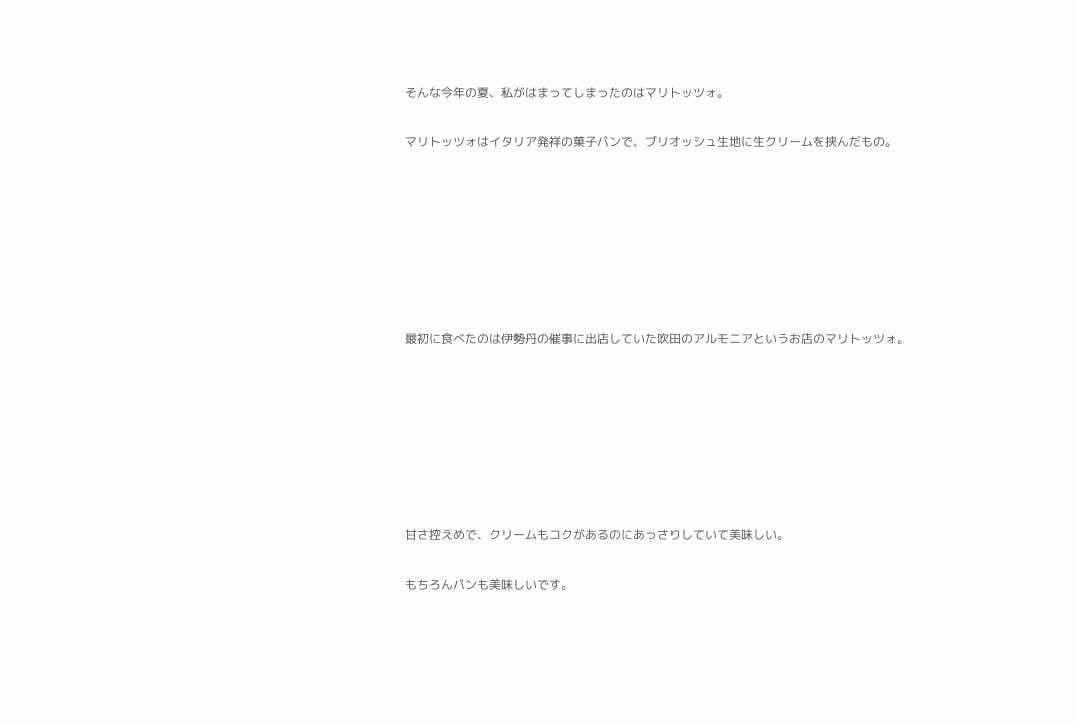そんな今年の夏、私がはまってしまったのはマリトッツォ。

マリトッツォはイタリア発祥の菓子パンで、ブリオッシュ生地に生クリームを挟んだもの。







最初に食べたのは伊勢丹の催事に出店していた吹田のアルモニアというお店のマリトッツォ。







甘さ控えめで、クリームもコクがあるのにあっさりしていて美味しい。

もちろんパンも美味しいです。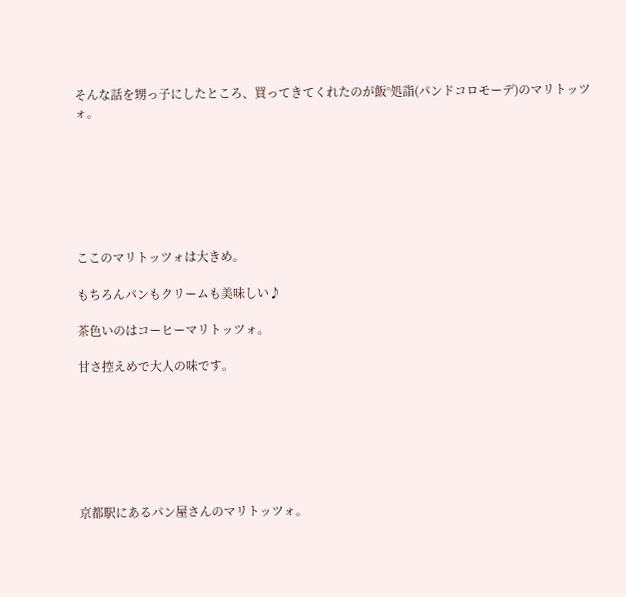そんな話を甥っ子にしたところ、買ってきてくれたのが飯°処詣(パンドコロモーデ)のマリトッツォ。







ここのマリトッツォは大きめ。

もちろんパンもクリームも美味しい♪

茶色いのはコーヒーマリトッツォ。

甘さ控えめで大人の味です。







京都駅にあるパン屋さんのマリトッツォ。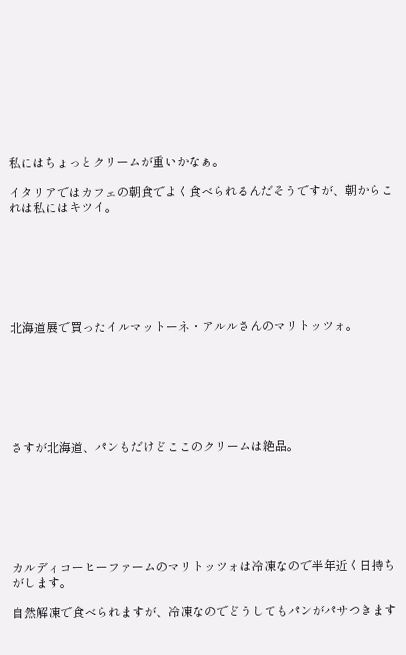私にはちょっとクリームが重いかなぁ。

イタリアではカフェの朝食でよく食べられるんだそうですが、朝からこれは私にはキツイ。







北海道展で買ったイルマットーネ・アルルさんのマリトッツォ。







さすが北海道、パンもだけどここのクリームは絶品。







カルディコーヒーファームのマリトッツォは冷凍なので半年近く日持ちがします。

自然解凍で食べられますが、冷凍なのでどうしてもパンがパサつきます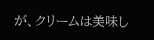が、クリームは美味し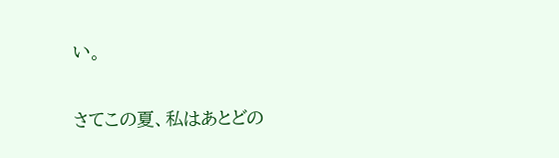い。

さてこの夏、私はあとどの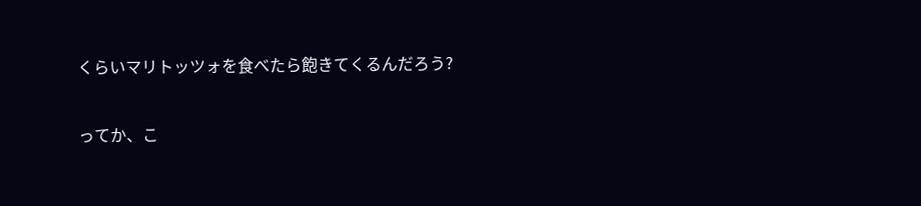くらいマリトッツォを食べたら飽きてくるんだろう?

ってか、こ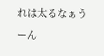れは太るなぁうーん